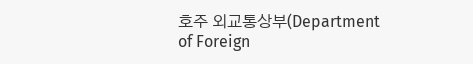호주 외교통상부(Department of Foreign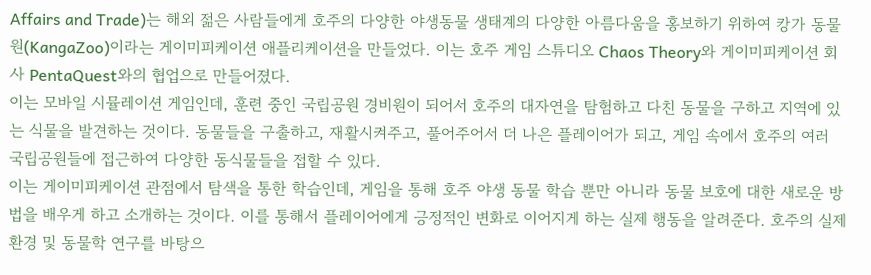Affairs and Trade)는 해외 젊은 사람들에게 호주의 다양한 야생동물 생태계의 다양한 아름다움을 홍보하기 위하여 캉가 동물원(KangaZoo)이라는 게이미피케이션 애플리케이션을 만들었다. 이는 호주 게임 스튜디오 Chaos Theory와 게이미피케이션 회사 PentaQuest와의 협업으로 만들어졌다.
이는 모바일 시뮬레이션 게임인데, 훈련 중인 국립공원 경비원이 되어서 호주의 대자연을 탐험하고 다친 동물을 구하고 지역에 있는 식물을 발견하는 것이다. 동물들을 구출하고, 재활시켜주고, 풀어주어서 더 나은 플레이어가 되고, 게임 속에서 호주의 여러 국립공원들에 접근하여 다양한 동식물들을 접할 수 있다.
이는 게이미피케이션 관점에서 탐색을 통한 학습인데, 게임을 통해 호주 야생 동물 학습 뿐만 아니라 동물 보호에 대한 새로운 방법을 배우게 하고 소개하는 것이다. 이를 통해서 플레이어에게 긍정적인 변화로 이어지게 하는 실제 행동을 알려준다. 호주의 실제 환경 및 동물학 연구를 바탕으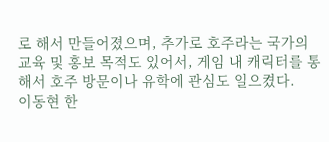로 해서 만들어졌으며, 추가로 호주라는 국가의 교육 및 홍보 목적도 있어서, 게임 내 캐릭터를 통해서 호주 방문이나 유학에 관심도 일으켰다.
이동현 한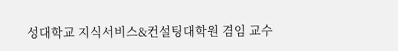성대학교 지식서비스&컨설팅대학원 겸임 교수